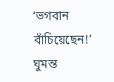‘ভগবান বাঁচিয়েছেন!’ ঘুমন্ত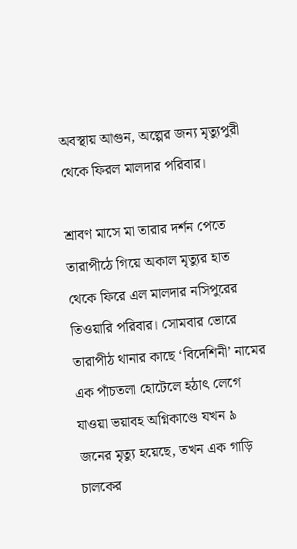অবস্থায় আগুন, অল্পের জন্য মৃত্যুপুরী থেকে ফিরল মালদার পরিবার।

শ্রাবণ মাসে মা তারার দর্শন পেতে তারাপীঠে গিয়ে অকাল মৃত্যুর হাত থেকে ফিরে এল মালদার নসিপুরের তিওয়ারি পরিবার। সোমবার ভোরে তারাপীঠ থানার কাছে ‘বিদেশিনী’ নামের এক পাঁচতলা হোটেলে হঠাৎ লেগে যাওয়া ভয়াবহ অগ্নিকাণ্ডে যখন ৯ জনের মৃত্যু হয়েছে, তখন এক গাড়ি চালকের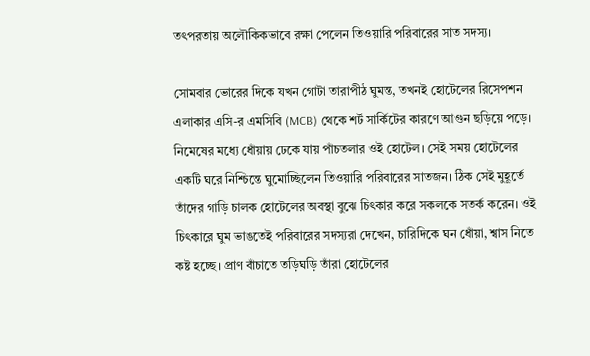তৎপরতায় অলৌকিকভাবে রক্ষা পেলেন তিওয়ারি পরিবারের সাত সদস্য।

সোমবার ভোরের দিকে যখন গোটা তারাপীঠ ঘুমন্ত, তখনই হোটেলের রিসেপশন এলাকার এসি-র এমসিবি (MCB) থেকে শর্ট সার্কিটের কারণে আগুন ছড়িয়ে পড়ে। নিমেষের মধ্যে ধোঁয়ায় ঢেকে যায় পাঁচতলার ওই হোটেল। সেই সময় হোটেলের একটি ঘরে নিশ্চিন্তে ঘুমোচ্ছিলেন তিওয়ারি পরিবারের সাতজন। ঠিক সেই মুহূর্তে তাঁদের গাড়ি চালক হোটেলের অবস্থা বুঝে চিৎকার করে সকলকে সতর্ক করেন। ওই চিৎকারে ঘুম ভাঙতেই পরিবারের সদস্যরা দেখেন, চারিদিকে ঘন ধোঁয়া, শ্বাস নিতে কষ্ট হচ্ছে। প্রাণ বাঁচাতে তড়িঘড়ি তাঁরা হোটেলের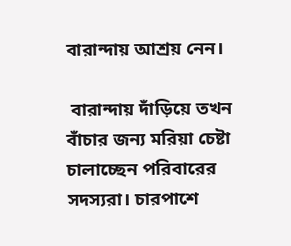বারান্দায় আশ্রয় নেন।

 বারান্দায় দাঁড়িয়ে তখন বাঁচার জন্য মরিয়া চেষ্টা চালাচ্ছেন পরিবারের সদস্যরা। চারপাশে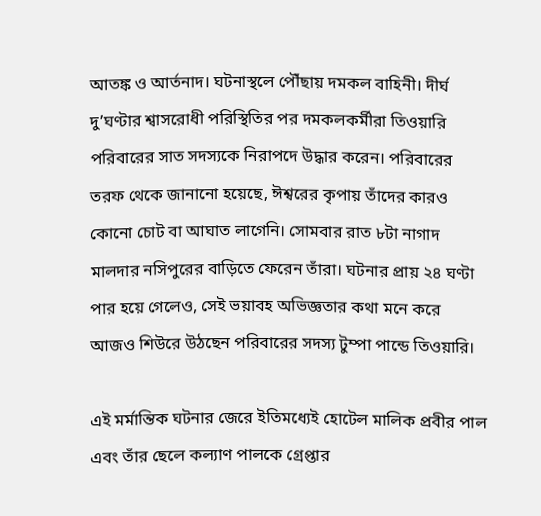আতঙ্ক ও আর্তনাদ। ঘটনাস্থলে পৌঁছায় দমকল বাহিনী। দীর্ঘ দু’ঘণ্টার শ্বাসরোধী পরিস্থিতির পর দমকলকর্মীরা তিওয়ারি পরিবারের সাত সদস্যকে নিরাপদে উদ্ধার করেন। পরিবারের তরফ থেকে জানানো হয়েছে, ঈশ্বরের কৃপায় তাঁদের কারও কোনো চোট বা আঘাত লাগেনি। সোমবার রাত ৮টা নাগাদ মালদার নসিপুরের বাড়িতে ফেরেন তাঁরা। ঘটনার প্রায় ২৪ ঘণ্টা পার হয়ে গেলেও, সেই ভয়াবহ অভিজ্ঞতার কথা মনে করে আজও শিউরে উঠছেন পরিবারের সদস্য টুম্পা পান্ডে তিওয়ারি।

এই মর্মান্তিক ঘটনার জেরে ইতিমধ্যেই হোটেল মালিক প্রবীর পাল এবং তাঁর ছেলে কল্যাণ পালকে গ্রেপ্তার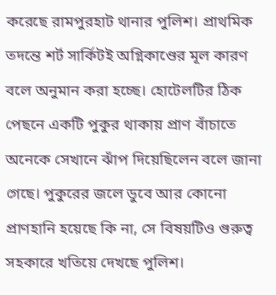করেছে রামপুরহাট থানার পুলিশ। প্রাথমিক তদন্তে শর্ট সার্কিটই অগ্নিকাণ্ডের মূল কারণ বলে অনুমান করা হচ্ছে। হোটেলটির ঠিক পেছনে একটি পুকুর থাকায় প্রাণ বাঁচাতে অনেকে সেখানে ঝাঁপ দিয়েছিলেন বলে জানা গেছে। পুকুরের জলে ডুবে আর কোনো প্রাণহানি হয়েছে কি না, সে বিষয়টিও গুরুত্ব সহকারে খতিয়ে দেখছে পুলিশ।